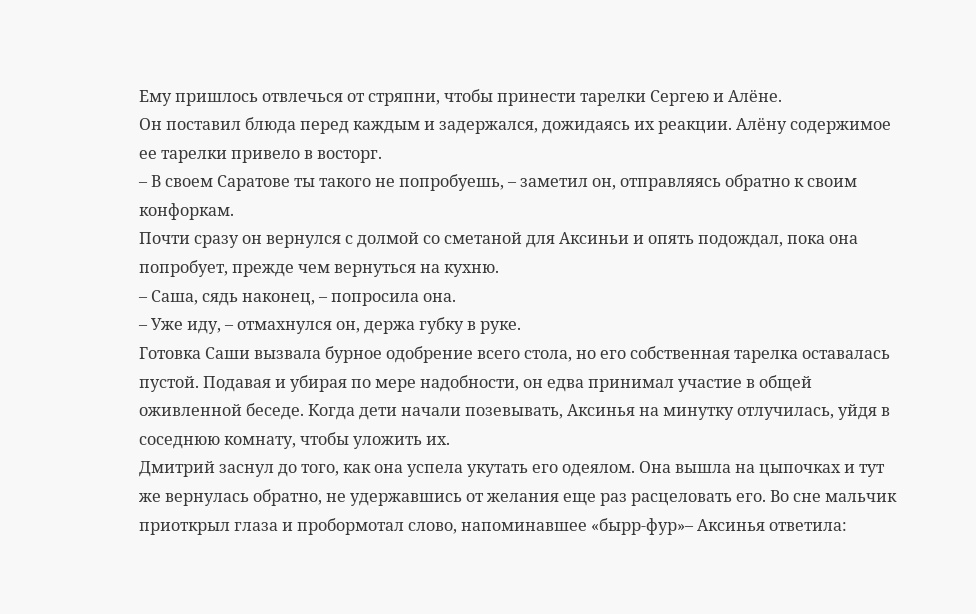Ему пришлось отвлечься от стряпни, чтобы принести тарелки Сергею и Алёне.
Он поставил блюда перед каждым и задержался, дожидаясь их реакции. Алёну содержимое ее тарелки привело в восторг.
– В своем Саратове ты такого не попробуешь, – заметил он, отправляясь обратно к своим конфоркам.
Почти сразу он вернулся с долмой со сметаной для Аксиньи и опять подождал, пока она попробует, прежде чем вернуться на кухню.
– Саша, сядь наконец, – попросила она.
– Уже иду, – отмахнулся он, держа губку в руке.
Готовка Саши вызвала бурное одобрение всего стола, но его собственная тарелка оставалась пустой. Подавая и убирая по мере надобности, он едва принимал участие в общей оживленной беседе. Когда дети начали позевывать, Аксинья на минутку отлучилась, уйдя в соседнюю комнату, чтобы уложить их.
Дмитрий заснул до того, как она успела укутать его одеялом. Она вышла на цыпочках и тут же вернулась обратно, не удержавшись от желания еще раз расцеловать его. Во сне мальчик приоткрыл глаза и пробормотал слово, напоминавшее «бырр-фур»– Аксинья ответила: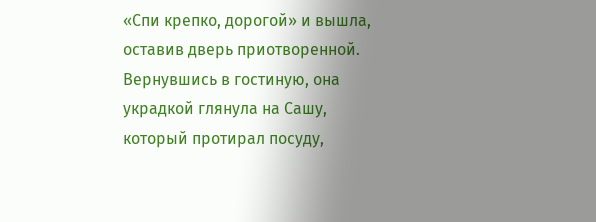«Спи крепко, дорогой» и вышла, оставив дверь приотворенной.
Вернувшись в гостиную, она украдкой глянула на Сашу, который протирал посуду,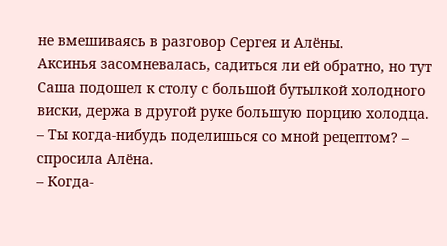не вмешиваясь в разговор Сергея и Алёны.
Аксинья засомневалась, садиться ли ей обратно, но тут Саша подошел к столу с большой бутылкой холодного виски, держа в другой руке большую порцию холодца.
– Ты когда-нибудь поделишься со мной рецептом? – спросила Алёна.
– Когда-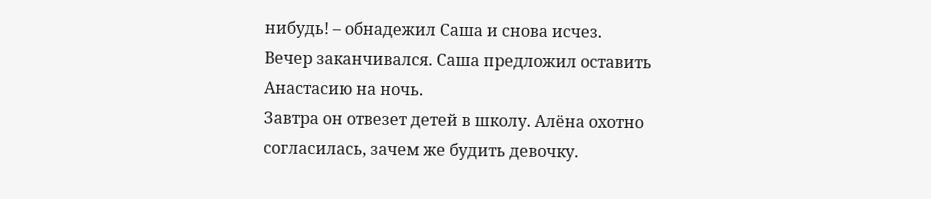нибудь! – обнадежил Саша и снова исчез.
Вечер заканчивался. Саша предложил оставить Анастасию на ночь.
Завтра он отвезет детей в школу. Алёна охотно согласилась, зачем же будить девочку.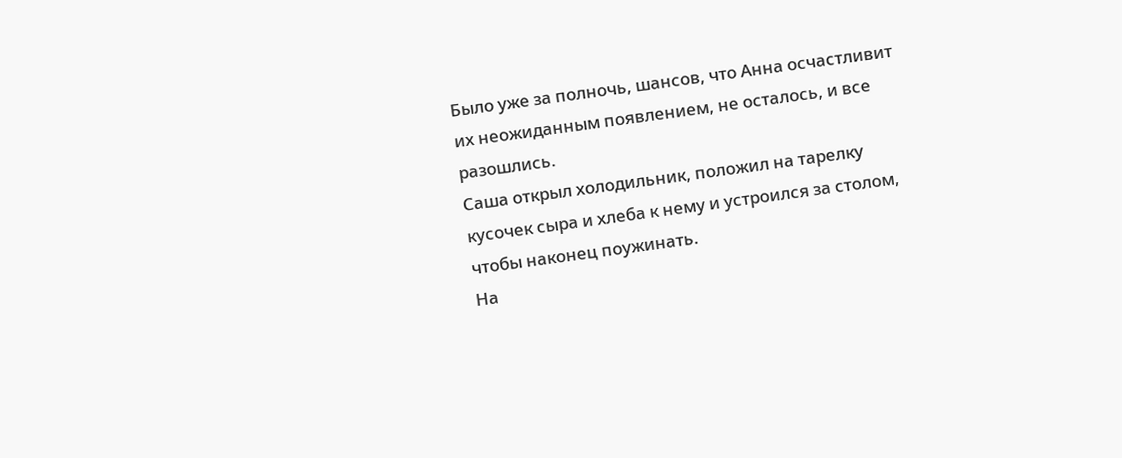Было уже за полночь, шансов, что Анна осчастливит их неожиданным появлением, не осталось, и все разошлись.
Саша открыл холодильник, положил на тарелку кусочек сыра и хлеба к нему и устроился за столом, чтобы наконец поужинать.
На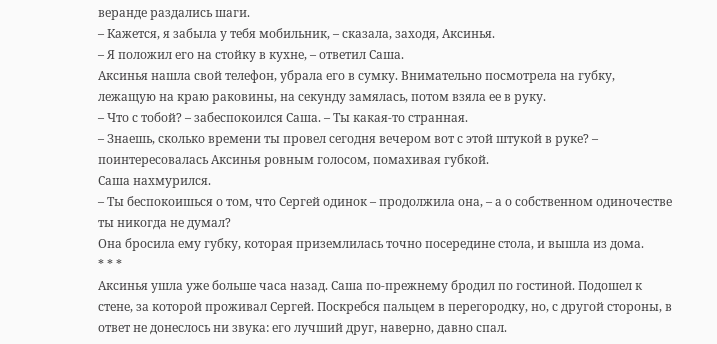веранде раздались шаги.
– Кажется, я забыла у тебя мобильник, – сказала, заходя, Аксинья.
– Я положил его на стойку в кухне, – ответил Саша.
Аксинья нашла свой телефон, убрала его в сумку. Внимательно посмотрела на губку, лежащую на краю раковины, на секунду замялась, потом взяла ее в руку.
– Что с тобой? – забеспокоился Саша. – Ты какая-то странная.
– Знаешь, сколько времени ты провел сегодня вечером вот с этой штукой в руке? – поинтересовалась Аксинья ровным голосом, помахивая губкой.
Саша нахмурился.
– Ты беспокоишься о том, что Сергей одинок – продолжила она, – а о собственном одиночестве ты никогда не думал?
Она бросила ему губку, которая приземлилась точно посередине стола, и вышла из дома.
* * *
Аксинья ушла уже больше часа назад. Саша по-прежнему бродил по гостиной. Подошел к стене, за которой проживал Сергей. Поскребся пальцем в перегородку, но, с другой стороны, в ответ не донеслось ни звука: его лучший друг, наверно, давно спал.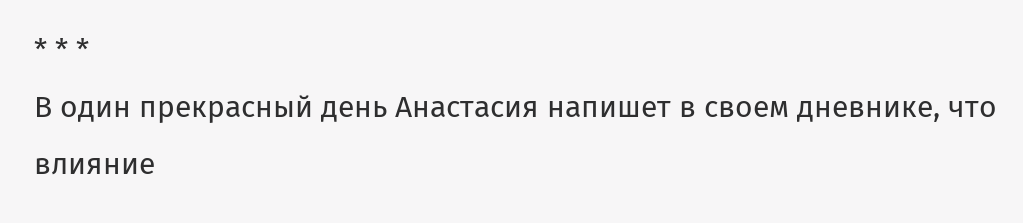* * *
В один прекрасный день Анастасия напишет в своем дневнике, что влияние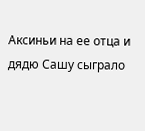Аксиньи на ее отца и дядю Сашу сыграло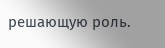решающую роль.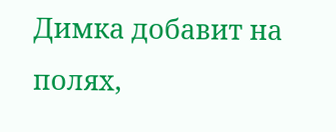Димка добавит на полях,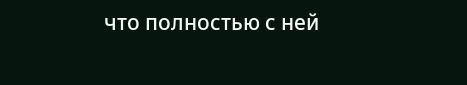что полностью с ней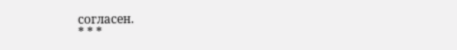согласен.
* * *